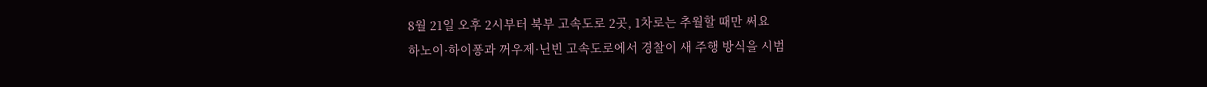8월 21일 오후 2시부터 북부 고속도로 2곳, 1차로는 추월할 때만 써요
하노이·하이퐁과 꺼우제·닌빈 고속도로에서 경찰이 새 주행 방식을 시범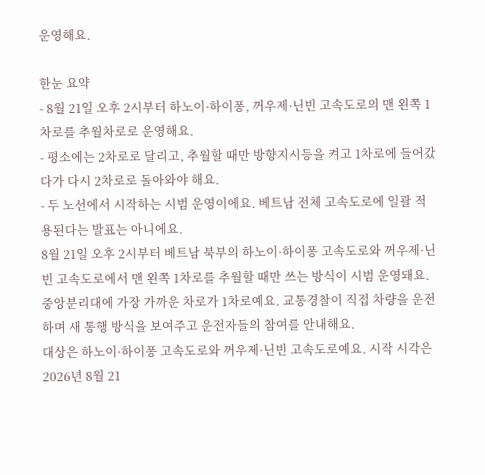운영해요.

한눈 요약
- 8월 21일 오후 2시부터 하노이·하이퐁, 꺼우제·닌빈 고속도로의 맨 왼쪽 1차로를 추월차로로 운영해요.
- 평소에는 2차로로 달리고, 추월할 때만 방향지시등을 켜고 1차로에 들어갔다가 다시 2차로로 돌아와야 해요.
- 두 노선에서 시작하는 시범 운영이에요. 베트남 전체 고속도로에 일괄 적용된다는 발표는 아니에요.
8월 21일 오후 2시부터 베트남 북부의 하노이·하이퐁 고속도로와 꺼우제·닌빈 고속도로에서 맨 왼쪽 1차로를 추월할 때만 쓰는 방식이 시범 운영돼요. 중앙분리대에 가장 가까운 차로가 1차로예요. 교통경찰이 직접 차량을 운전하며 새 통행 방식을 보여주고 운전자들의 참여를 안내해요.
대상은 하노이·하이퐁 고속도로와 꺼우제·닌빈 고속도로예요. 시작 시각은 2026년 8월 21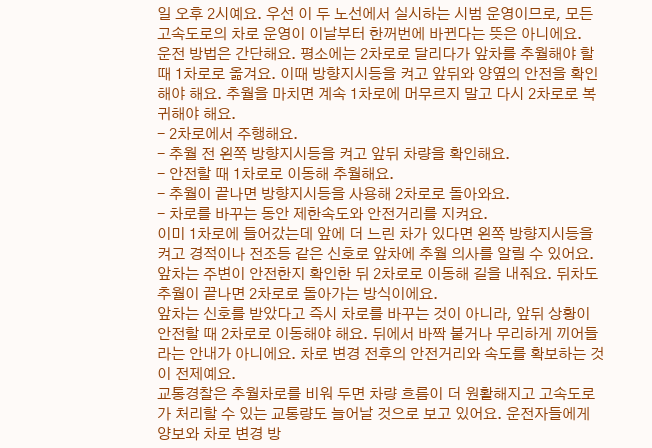일 오후 2시예요. 우선 이 두 노선에서 실시하는 시범 운영이므로, 모든 고속도로의 차로 운영이 이날부터 한꺼번에 바뀐다는 뜻은 아니에요.
운전 방법은 간단해요. 평소에는 2차로로 달리다가 앞차를 추월해야 할 때 1차로로 옮겨요. 이때 방향지시등을 켜고 앞뒤와 양옆의 안전을 확인해야 해요. 추월을 마치면 계속 1차로에 머무르지 말고 다시 2차로로 복귀해야 해요.
- 2차로에서 주행해요.
- 추월 전 왼쪽 방향지시등을 켜고 앞뒤 차량을 확인해요.
- 안전할 때 1차로로 이동해 추월해요.
- 추월이 끝나면 방향지시등을 사용해 2차로로 돌아와요.
- 차로를 바꾸는 동안 제한속도와 안전거리를 지켜요.
이미 1차로에 들어갔는데 앞에 더 느린 차가 있다면 왼쪽 방향지시등을 켜고 경적이나 전조등 같은 신호로 앞차에 추월 의사를 알릴 수 있어요. 앞차는 주변이 안전한지 확인한 뒤 2차로로 이동해 길을 내줘요. 뒤차도 추월이 끝나면 2차로로 돌아가는 방식이에요.
앞차는 신호를 받았다고 즉시 차로를 바꾸는 것이 아니라, 앞뒤 상황이 안전할 때 2차로로 이동해야 해요. 뒤에서 바짝 붙거나 무리하게 끼어들라는 안내가 아니에요. 차로 변경 전후의 안전거리와 속도를 확보하는 것이 전제예요.
교통경찰은 추월차로를 비워 두면 차량 흐름이 더 원활해지고 고속도로가 처리할 수 있는 교통량도 늘어날 것으로 보고 있어요. 운전자들에게 양보와 차로 변경 방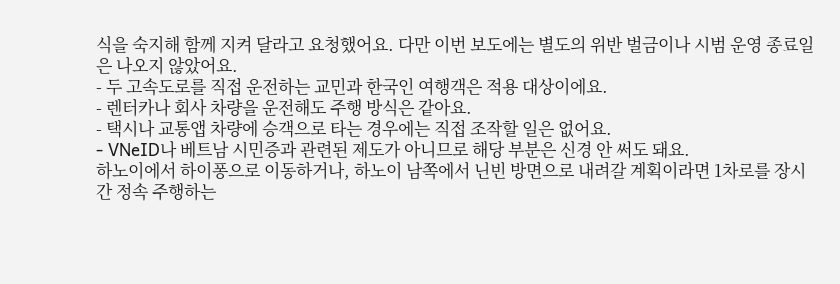식을 숙지해 함께 지켜 달라고 요청했어요. 다만 이번 보도에는 별도의 위반 벌금이나 시범 운영 종료일은 나오지 않았어요.
- 두 고속도로를 직접 운전하는 교민과 한국인 여행객은 적용 대상이에요.
- 렌터카나 회사 차량을 운전해도 주행 방식은 같아요.
- 택시나 교통앱 차량에 승객으로 타는 경우에는 직접 조작할 일은 없어요.
- VNeID나 베트남 시민증과 관련된 제도가 아니므로 해당 부분은 신경 안 써도 돼요.
하노이에서 하이퐁으로 이동하거나, 하노이 남쪽에서 닌빈 방면으로 내려갈 계획이라면 1차로를 장시간 정속 주행하는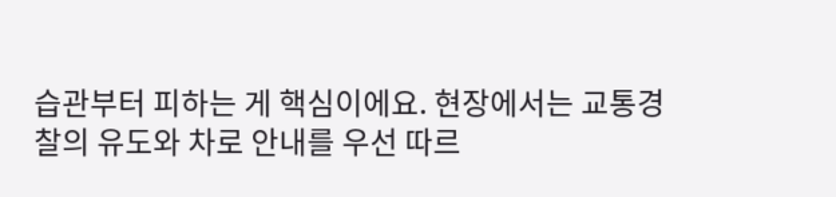습관부터 피하는 게 핵심이에요. 현장에서는 교통경찰의 유도와 차로 안내를 우선 따르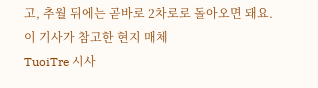고, 추월 뒤에는 곧바로 2차로로 돌아오면 돼요.
이 기사가 참고한 현지 매체
TuoiTre 시사